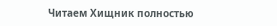Читаем Хищник полностью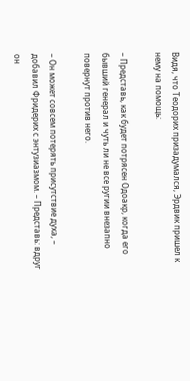Видя, что Теодорих призадумался, Эрдвик пришел к нему на помощь:

– Представь, как будет потрясен Одоакр, когда его бывший генерал и чуть ли не все ругии внезапно повернут против него.

– Он может совсем потерять присутствие духа, – добавил Фридерих с энтузиазмом. – Представь: вдруг он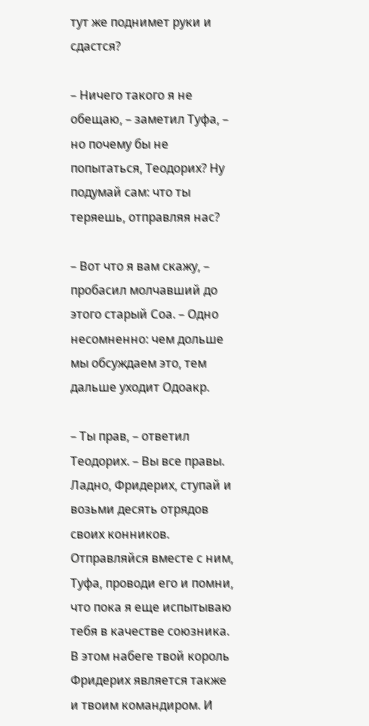тут же поднимет руки и сдастся?

– Ничего такого я не обещаю, – заметил Туфа, – но почему бы не попытаться, Теодорих? Ну подумай сам: что ты теряешь, отправляя нас?

– Вот что я вам скажу, – пробасил молчавший до этого старый Соа. – Одно несомненно: чем дольше мы обсуждаем это, тем дальше уходит Одоакр.

– Ты прав, – ответил Теодорих. – Вы все правы. Ладно, Фридерих, ступай и возьми десять отрядов своих конников. Отправляйся вместе с ним, Туфа, проводи его и помни, что пока я еще испытываю тебя в качестве союзника. В этом набеге твой король Фридерих является также и твоим командиром. И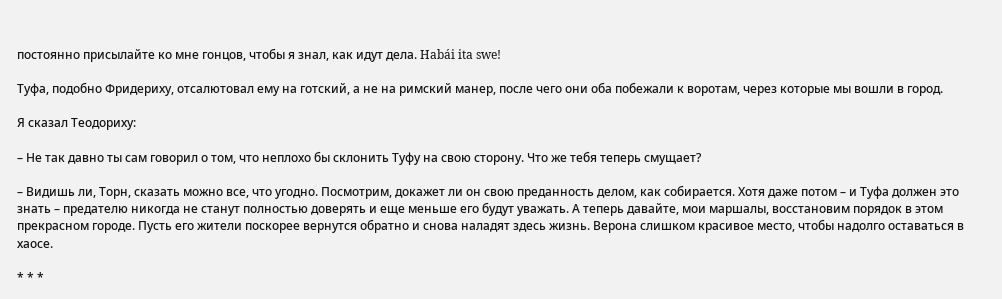постоянно присылайте ко мне гонцов, чтобы я знал, как идут дела. Habái ita swe!

Туфа, подобно Фридериху, отсалютовал ему на готский, а не на римский манер, после чего они оба побежали к воротам, через которые мы вошли в город.

Я сказал Теодориху:

– Не так давно ты сам говорил о том, что неплохо бы склонить Туфу на свою сторону. Что же тебя теперь смущает?

– Видишь ли, Торн, сказать можно все, что угодно. Посмотрим, докажет ли он свою преданность делом, как собирается. Хотя даже потом – и Туфа должен это знать – предателю никогда не станут полностью доверять и еще меньше его будут уважать. А теперь давайте, мои маршалы, восстановим порядок в этом прекрасном городе. Пусть его жители поскорее вернутся обратно и снова наладят здесь жизнь. Верона слишком красивое место, чтобы надолго оставаться в хаосе.

* * *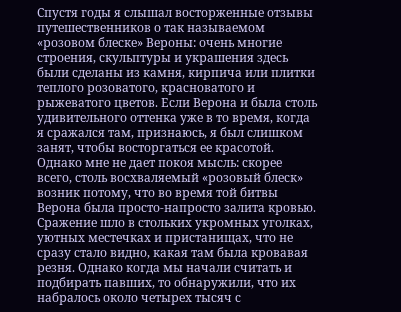Спустя годы я слышал восторженные отзывы путешественников о так называемом «розовом блеске» Вероны: очень многие строения, скульптуры и украшения здесь были сделаны из камня, кирпича или плитки теплого розоватого, красноватого и рыжеватого цветов. Если Верона и была столь удивительного оттенка уже в то время, когда я сражался там, признаюсь, я был слишком занят, чтобы восторгаться ее красотой. Однако мне не дает покоя мысль: скорее всего, столь восхваляемый «розовый блеск» возник потому, что во время той битвы Верона была просто-напросто залита кровью. Сражение шло в стольких укромных уголках, уютных местечках и пристанищах, что не сразу стало видно, какая там была кровавая резня. Однако когда мы начали считать и подбирать павших, то обнаружили, что их набралось около четырех тысяч с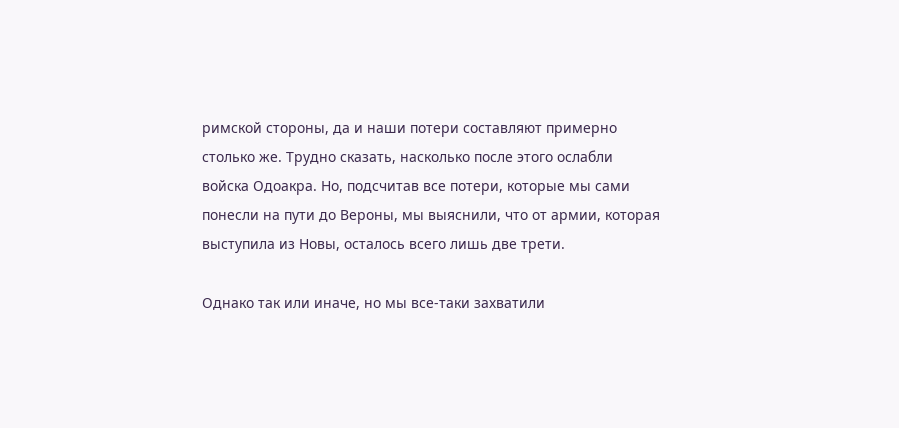римской стороны, да и наши потери составляют примерно столько же. Трудно сказать, насколько после этого ослабли войска Одоакра. Но, подсчитав все потери, которые мы сами понесли на пути до Вероны, мы выяснили, что от армии, которая выступила из Новы, осталось всего лишь две трети.

Однако так или иначе, но мы все-таки захватили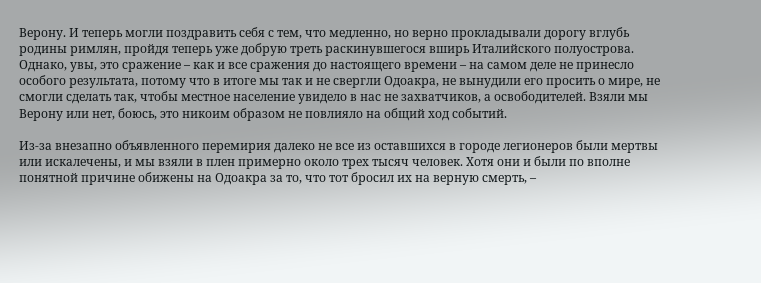Верону. И теперь могли поздравить себя с тем, что медленно, но верно прокладывали дорогу вглубь родины римлян, пройдя теперь уже добрую треть раскинувшегося вширь Италийского полуострова. Однако, увы, это сражение – как и все сражения до настоящего времени – на самом деле не принесло особого результата, потому что в итоге мы так и не свергли Одоакра, не вынудили его просить о мире, не смогли сделать так, чтобы местное население увидело в нас не захватчиков, а освободителей. Взяли мы Верону или нет, боюсь, это никоим образом не повлияло на общий ход событий.

Из-за внезапно объявленного перемирия далеко не все из оставшихся в городе легионеров были мертвы или искалечены, и мы взяли в плен примерно около трех тысяч человек. Хотя они и были по вполне понятной причине обижены на Одоакра за то, что тот бросил их на верную смерть, –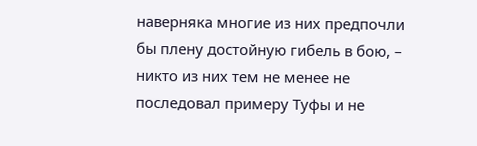наверняка многие из них предпочли бы плену достойную гибель в бою, – никто из них тем не менее не последовал примеру Туфы и не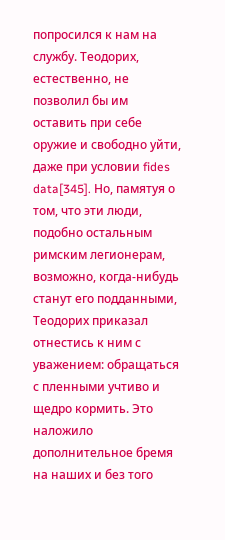попросился к нам на службу. Теодорих, естественно, не позволил бы им оставить при себе оружие и свободно уйти, даже при условии fides data[345]. Но, памятуя о том, что эти люди, подобно остальным римским легионерам, возможно, когда-нибудь станут его подданными, Теодорих приказал отнестись к ним с уважением: обращаться с пленными учтиво и щедро кормить. Это наложило дополнительное бремя на наших и без того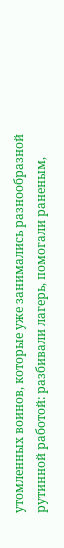утомленных воинов, которые уже занимались разнообразной рутинной работой: разбивали лагерь, помогали раненым,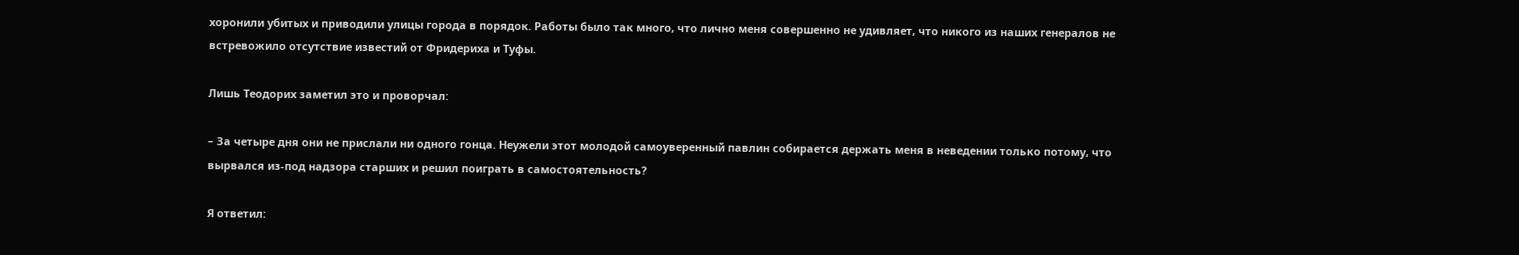хоронили убитых и приводили улицы города в порядок. Работы было так много, что лично меня совершенно не удивляет, что никого из наших генералов не встревожило отсутствие известий от Фридериха и Туфы.

Лишь Теодорих заметил это и проворчал:

– За четыре дня они не прислали ни одного гонца. Неужели этот молодой самоуверенный павлин собирается держать меня в неведении только потому, что вырвался из-под надзора старших и решил поиграть в самостоятельность?

Я ответил: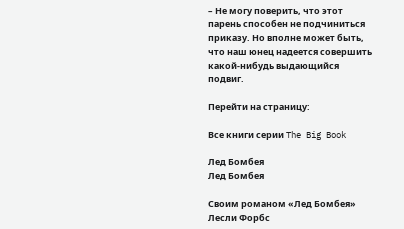– Не могу поверить, что этот парень способен не подчиниться приказу. Но вполне может быть, что наш юнец надеется совершить какой-нибудь выдающийся подвиг.

Перейти на страницу:

Все книги серии The Big Book

Лед Бомбея
Лед Бомбея

Своим романом «Лед Бомбея» Лесли Форбс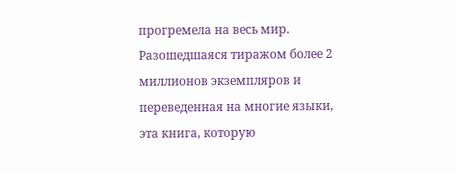прогремела на весь мир. Разошедшаяся тиражом более 2 миллионов экземпляров и переведенная на многие языки, эта книга, которую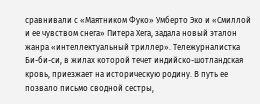сравнивали с «Маятником Фуко» Умберто Эко и «Смиллой и ее чувством снега» Питера Хега, задала новый эталон жанра «интеллектуальный триллер». Тележурналистка Би-би-си, в жилах которой течет индийско-шотландская кровь, приезжает на историческую родину. В путь ее позвало письмо сводной сестры,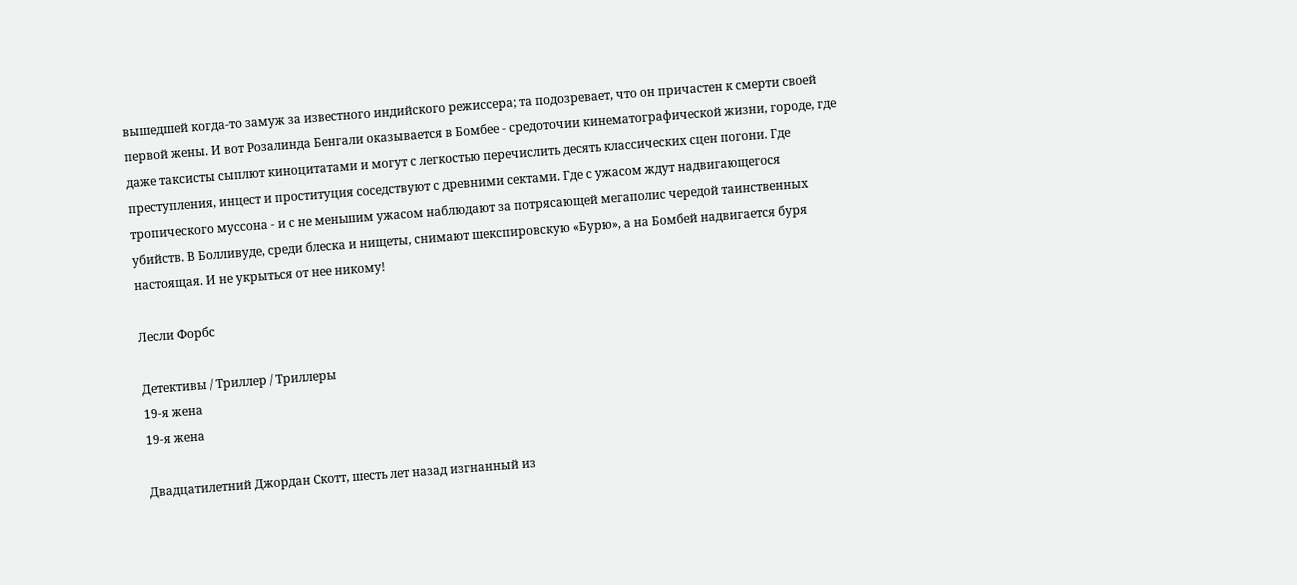вышедшей когда-то замуж за известного индийского режиссера; та подозревает, что он причастен к смерти своей первой жены. И вот Розалинда Бенгали оказывается в Бомбее - средоточии кинематографической жизни, городе, где даже таксисты сыплют киноцитатами и могут с легкостью перечислить десять классических сцен погони. Где преступления, инцест и проституция соседствуют с древними сектами. Где с ужасом ждут надвигающегося тропического муссона - и с не меньшим ужасом наблюдают за потрясающей мегаполис чередой таинственных убийств. В Болливуде, среди блеска и нищеты, снимают шекспировскую «Бурю», а на Бомбей надвигается буря настоящая. И не укрыться от нее никому!

Лесли Форбс

Детективы / Триллер / Триллеры
19-я жена
19-я жена

Двадцатилетний Джордан Скотт, шесть лет назад изгнанный из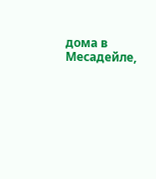дома в Месадейле,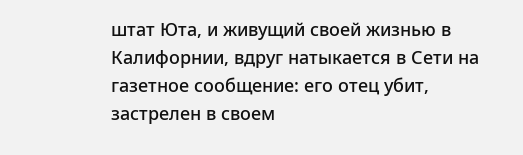штат Юта, и живущий своей жизнью в Калифорнии, вдруг натыкается в Сети на газетное сообщение: его отец убит, застрелен в своем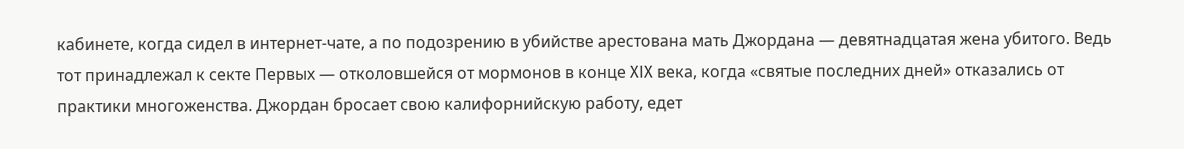кабинете, когда сидел в интернет-чате, а по подозрению в убийстве арестована мать Джордана — девятнадцатая жена убитого. Ведь тот принадлежал к секте Первых — отколовшейся от мормонов в конце XIX века, когда «святые последних дней» отказались от практики многоженства. Джордан бросает свою калифорнийскую работу, едет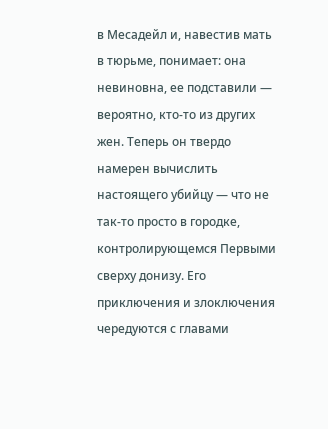в Месадейл и, навестив мать в тюрьме, понимает: она невиновна, ее подставили — вероятно, кто-то из других жен. Теперь он твердо намерен вычислить настоящего убийцу — что не так-то просто в городке, контролирующемся Первыми сверху донизу. Его приключения и злоключения чередуются с главами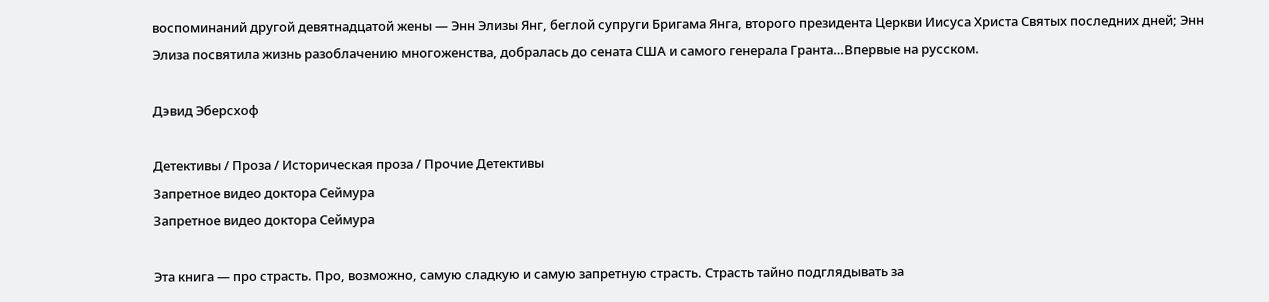воспоминаний другой девятнадцатой жены — Энн Элизы Янг, беглой супруги Бригама Янга, второго президента Церкви Иисуса Христа Святых последних дней; Энн Элиза посвятила жизнь разоблачению многоженства, добралась до сената США и самого генерала Гранта…Впервые на русском.

Дэвид Эберсхоф

Детективы / Проза / Историческая проза / Прочие Детективы
Запретное видео доктора Сеймура
Запретное видео доктора Сеймура

Эта книга — про страсть. Про, возможно, самую сладкую и самую запретную страсть. Страсть тайно подглядывать за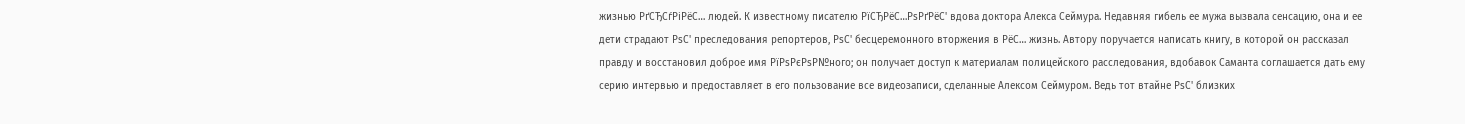жизнью РґСЂСѓРіРёС… людей. К известному писателю РїСЂРёС…РѕРґРёС' вдова доктора Алекса Сеймура. Недавняя гибель ее мужа вызвала сенсацию, она и ее дети страдают РѕС' преследования репортеров, РѕС' бесцеремонного вторжения в РёС… жизнь. Автору поручается написать книгу, в которой он рассказал правду и восстановил доброе имя РїРѕРєРѕР№ного; он получает доступ к материалам полицейского расследования, вдобавок Саманта соглашается дать ему серию интервью и предоставляет в его пользование все видеозаписи, сделанные Алексом Сеймуром. Ведь тот втайне РѕС' близких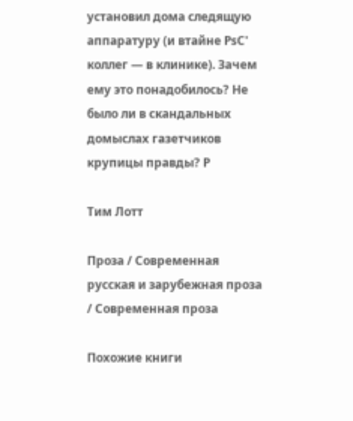установил дома следящую аппаратуру (и втайне РѕС' коллег — в клинике). Зачем ему это понадобилось? Не было ли в скандальных домыслах газетчиков крупицы правды? Р

Тим Лотт

Проза / Современная русская и зарубежная проза / Современная проза

Похожие книги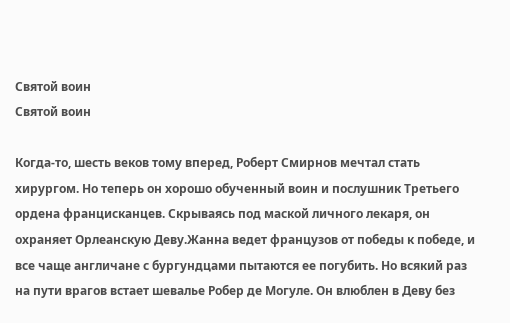Святой воин
Святой воин

Когда-то, шесть веков тому вперед, Роберт Смирнов мечтал стать хирургом. Но теперь он хорошо обученный воин и послушник Третьего ордена францисканцев. Скрываясь под маской личного лекаря, он охраняет Орлеанскую Деву.Жанна ведет французов от победы к победе, и все чаще англичане с бургундцами пытаются ее погубить. Но всякий раз на пути врагов встает шевалье Робер де Могуле. Он влюблен в Деву без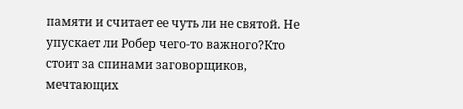памяти и считает ее чуть ли не святой. Не упускает ли Робер чего-то важного?Кто стоит за спинами заговорщиков, мечтающих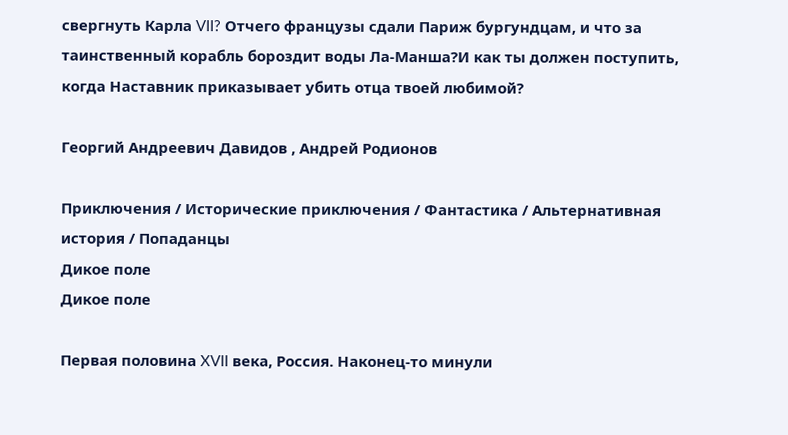свергнуть Карла VII? Отчего французы сдали Париж бургундцам, и что за таинственный корабль бороздит воды Ла-Манша?И как ты должен поступить, когда Наставник приказывает убить отца твоей любимой?

Георгий Андреевич Давидов , Андрей Родионов

Приключения / Исторические приключения / Фантастика / Альтернативная история / Попаданцы
Дикое поле
Дикое поле

Первая половина XVII века, Россия. Наконец-то минули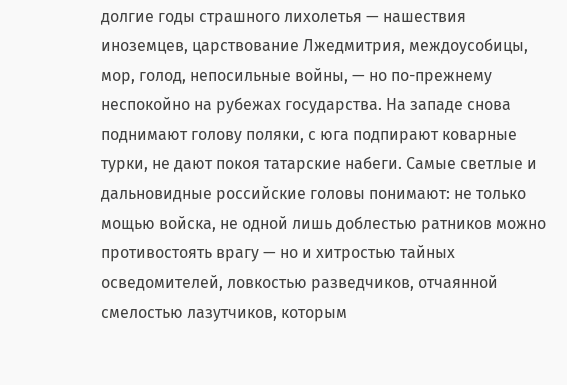долгие годы страшного лихолетья — нашествия иноземцев, царствование Лжедмитрия, междоусобицы, мор, голод, непосильные войны, — но по-прежнему неспокойно на рубежах государства. На западе снова поднимают голову поляки, с юга подпирают коварные турки, не дают покоя татарские набеги. Самые светлые и дальновидные российские головы понимают: не только мощью войска, не одной лишь доблестью ратников можно противостоять врагу — но и хитростью тайных осведомителей, ловкостью разведчиков, отчаянной смелостью лазутчиков, которым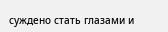суждено стать глазами и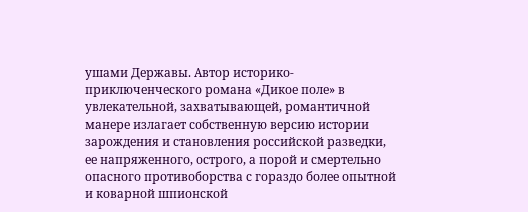ушами Державы. Автор историко-приключенческого романа «Дикое поле» в увлекательной, захватывающей, романтичной манере излагает собственную версию истории зарождения и становления российской разведки, ее напряженного, острого, а порой и смертельно опасного противоборства с гораздо более опытной и коварной шпионской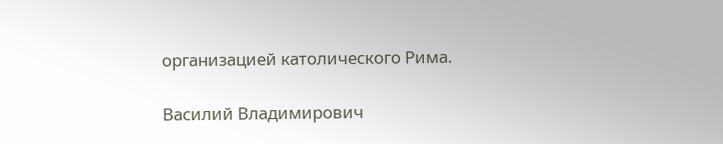организацией католического Рима.

Василий Владимирович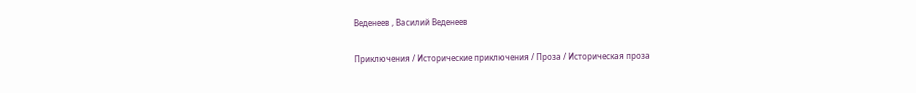Веденеев , Василий Веденеев

Приключения / Исторические приключения / Проза / Историческая проза